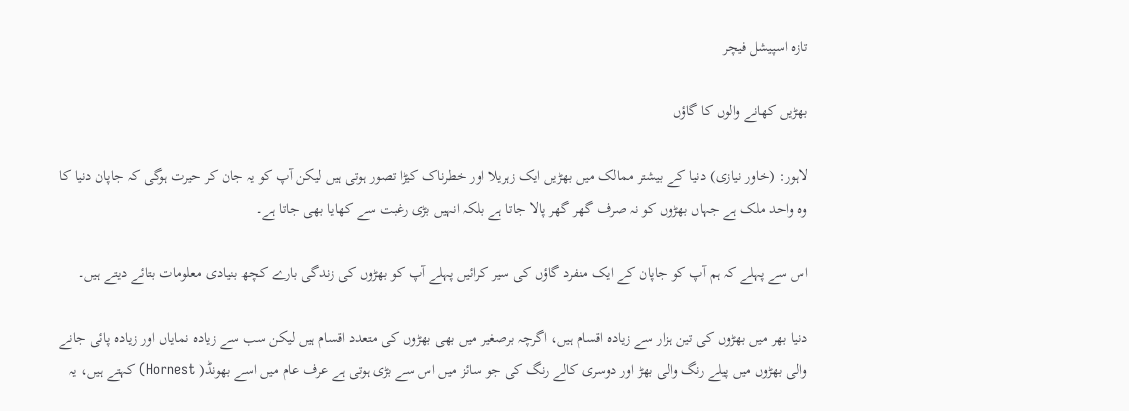تازہ اسپیشل فیچر

بھڑیں کھانے والوں کا گاؤں

لاہور: (خاور نیازی) دنیا کے بیشتر ممالک میں بھڑیں ایک زہریلا اور خطرناک کیڑا تصور ہوتی ہیں لیکن آپ کو یہ جان کر حیرت ہوگی کہ جاپان دنیا کا وہ واحد ملک ہے جہاں بھڑوں کو نہ صرف گھر گھر پالا جاتا ہے بلکہ انہیں بڑی رغبت سے کھایا بھی جاتا ہے۔

اس سے پہلے کہ ہم آپ کو جاپان کے ایک منفرد گاؤں کی سیر کرائیں پہلے آپ کو بھڑوں کی زندگی بارے کچھ بنیادی معلومات بتائے دیتے ہیں۔

دنیا بھر میں بھڑوں کی تین ہزار سے زیادہ اقسام ہیں، اگرچہ برصغیر میں بھی بھڑوں کی متعدد اقسام ہیں لیکن سب سے زیادہ نمایاں اور زیادہ پائی جانے والی بھڑوں میں پیلے رنگ والی بھڑ اور دوسری کالے رنگ کی جو سائز میں اس سے بڑی ہوتی ہے عرف عام میں اسے بھونڈ( Hornest) کہتے ہیں، یہ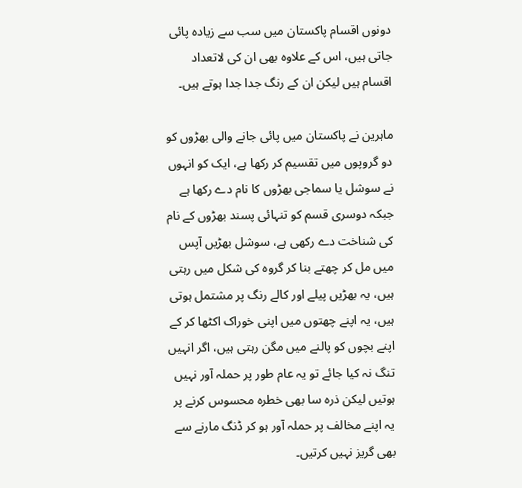دونوں اقسام پاکستان میں سب سے زیادہ پائی جاتی ہیں، اس کے علاوہ بھی ان کی لاتعداد اقسام ہیں لیکن ان کے رنگ جدا جدا ہوتے ہیں۔

ماہرین نے پاکستان میں پائی جانے والی بھڑوں کو دو گروپوں میں تقسیم کر رکھا ہے، ایک کو انہوں نے سوشل یا سماجی بھڑوں کا نام دے رکھا ہے جبکہ دوسری قسم کو تنہائی پسند بھڑوں کے نام کی شناخت دے رکھی ہے، سوشل بھڑیں آپس میں مل کر چھتے بنا کر گروہ کی شکل میں رہتی ہیں، یہ بھڑیں پیلے اور کالے رنگ پر مشتمل ہوتی ہیں، یہ اپنے چھتوں میں اپنی خوراک اکٹھا کر کے اپنے بچوں کو پالنے میں مگن رہتی ہیں، اگر انہیں تنگ نہ کیا جائے تو یہ عام طور پر حملہ آور نہیں ہوتیں لیکن ذرہ سا بھی خطرہ محسوس کرنے پر یہ اپنے مخالف پر حملہ آور ہو کر ڈنگ مارنے سے بھی گریز نہیں کرتیں۔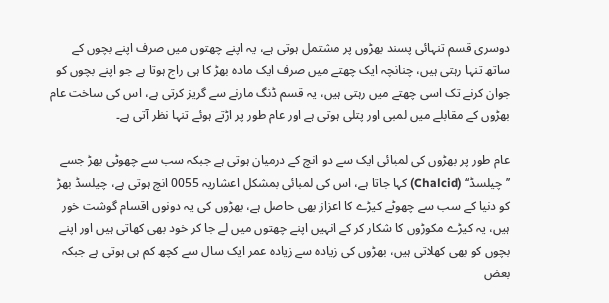دوسری قسم تنہائی پسند بھڑوں پر مشتمل ہوتی ہے، یہ اپنے چھتوں میں صرف اپنے بچوں کے ساتھ تنہا رہتی ہیں، چنانچہ ایک چھتے میں صرف ایک مادہ بھڑ کا ہی راج ہوتا ہے جو اپنے بچوں کو جوان کرنے تک اسی چھتے میں رہتی ہیں، یہ قسم ڈنگ مارنے سے گریز کرتی ہے، اس کی ساخت عام بھڑوں کے مقابلے میں لمبی اور پتلی ہوتی ہے اور عام طور پر اڑتے ہوئے تنہا نظر آتی ہے۔

عام طور پر بھڑوں کی لمبائی ایک سے دو انچ کے درمیان ہوتی ہے جبکہ سب سے چھوٹی بھڑ جسے ’’چیلسڈ‘‘ (Chalcid) کہا جاتا ہے، اس کی لمبائی بمشکل اعشاریہ 0055 انچ ہوتی ہے، چیلسڈ بھڑ کو دنیا کے سب سے چھوٹے کیڑے کا اعزاز بھی حاصل ہے، بھڑوں کی یہ دونوں اقسام گوشت خور ہیں، یہ کیڑے مکوڑوں کا شکار کر کے انہیں اپنے چھتوں میں لے جا کر خود بھی کھاتی ہیں اور اپنے بچوں کو بھی کھلاتی ہیں، بھڑوں کی زیادہ سے زیادہ عمر ایک سال سے کچھ کم ہی ہوتی ہے جبکہ بعض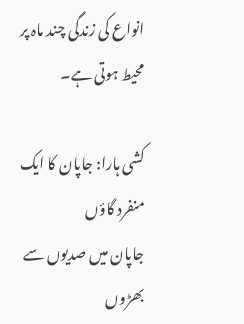انواع کی زندگی چند ماہ پر محیط ہوتی ہے۔

کشی ہارا: جاپان کا ایک منفرد گاؤں
جاپان میں صدیوں سے بھڑوں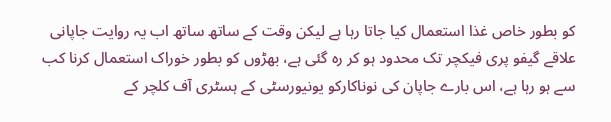کو بطور خاص غذا استعمال کیا جاتا رہا ہے لیکن وقت کے ساتھ ساتھ اب یہ روایت جاپانی علاقے گیفو پری فیکچر تک محدود ہو کر رہ گئی ہے، بھڑوں کو بطور خوراک استعمال کرنا کب سے ہو رہا ہے، اس بارے جاپان کی نوناکارکو یونیورسٹی کے ہسٹری آف کلچر کے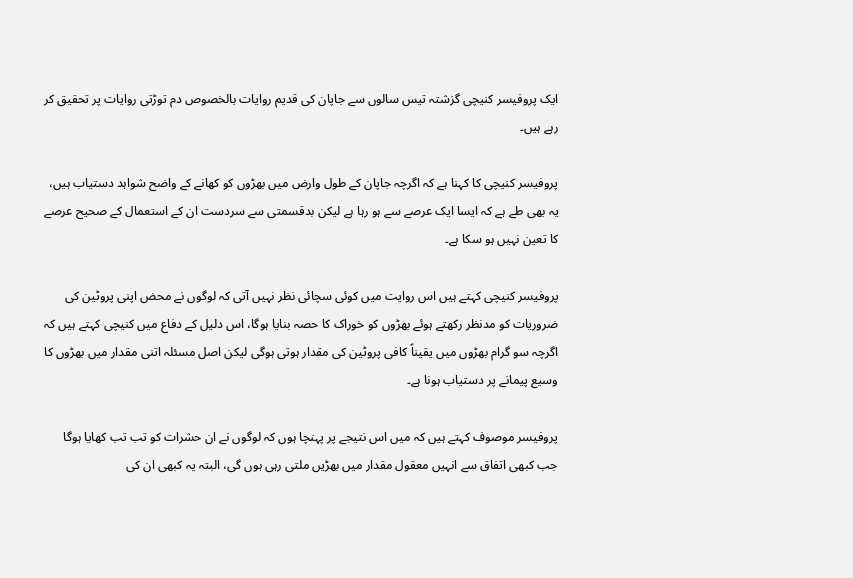ایک پروفیسر کنیچی گزشتہ تیس سالوں سے جاپان کی قدیم روایات بالخصوص دم توڑتی روایات پر تحقیق کر رہے ہیں۔

پروفیسر کنیچی کا کہنا ہے کہ اگرچہ جاپان کے طول وارض میں بھڑوں کو کھانے کے واضح شواہد دستیاب ہیں، یہ بھی طے ہے کہ ایسا ایک عرصے سے ہو رہا ہے لیکن بدقسمتی سے سردست ان کے استعمال کے صحیح عرصے کا تعین نہیں ہو سکا ہے۔

پروفیسر کنیچی کہتے ہیں اس روایت میں کوئی سچائی نظر نہیں آتی کہ لوگوں نے محض اپنی پروٹین کی ضروریات کو مدنظر رکھتے ہوئے بھڑوں کو خوراک کا حصہ بنایا ہوگا، اس دلیل کے دفاع میں کنیچی کہتے ہیں کہ اگرچہ سو گرام بھڑوں میں یقیناً کافی پروٹین کی مقدار ہوتی ہوگی لیکن اصل مسئلہ اتنی مقدار میں بھڑوں کا وسیع پیمانے پر دستیاب ہونا ہے۔

پروفیسر موصوف کہتے ہیں کہ میں اس نتیجے پر پہنچا ہوں کہ لوگوں نے ان حشرات کو تب تب کھایا ہوگا جب کبھی اتفاق سے انہیں معقول مقدار میں بھڑیں ملتی رہی ہوں گی، البتہ یہ کبھی ان کی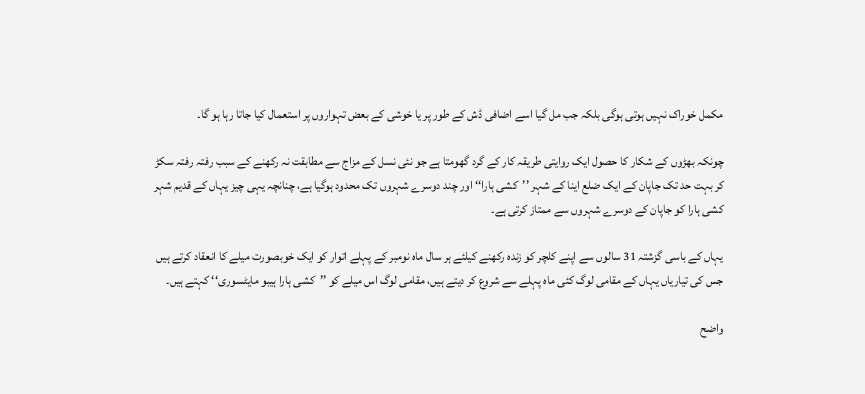مکمل خوراک نہیں ہوتی ہوگی بلکہ جب مل گیا اسے اضافی ڈش کے طور پر یا خوشی کے بعض تہواروں پر استعمال کیا جاتا رہا ہو گا۔

چونکہ بھڑوں کے شکار کا حصول ایک روایتی طریقہ کار کے گرد گھومتا ہے جو نئی نسل کے مزاج سے مطابقت نہ رکھنے کے سبب رفتہ رفتہ سکڑ کر بہت حد تک جاپان کے ایک ضلع اینا کے شہر ’’کشی ہارا‘‘ اور چند دوسرے شہروں تک محدود ہوگیا ہے، چنانچہ یہی چیز یہاں کے قدیم شہر کشی ہارا کو جاپان کے دوسرے شہروں سے ممتاز کرتی ہے۔

یہاں کے باسی گزشتہ 31 سالوں سے اپنے کلچر کو زندہ رکھنے کیلئے ہر سال ماہ نومبر کے پہلے اتوار کو ایک خوبصورت میلے کا انعقاد کرتے ہیں جس کی تیاریاں یہاں کے مقامی لوگ کئی ماہ پہلے سے شروع کر دیتے ہیں، مقامی لوگ اس میلے کو ’’کشی ہارا ہیبو مایٹسوری‘‘ کہتے ہیں۔

واضح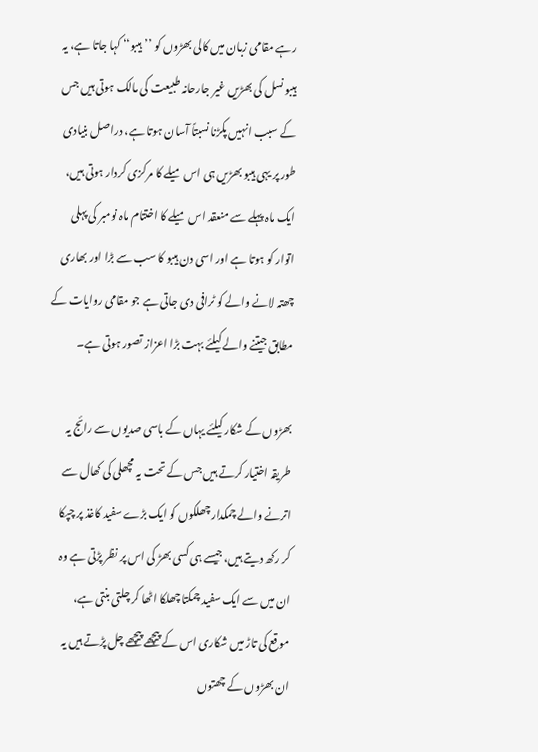رہے مقامی زبان میں کالی بھڑوں کو ’’ہیبو‘‘ کہا جاتا ہے، یہ ہیبو نسل کی بھڑیں غیر جارحانہ طبیعت کی مالک ہوتی ہیں جس کے سبب انہیں پکڑنا نسبتاً آسان ہوتا ہے، دراصل بنیادی طور پر یہی ہیبو بھڑیں ہی اس میلے کا مرکزی کردار ہوتی ہیں، ایک ماہ پہلے سے منعقد اس میلے کا اختتام ماہ نومبر کی پہلی اتوار کو ہوتا ہے اور اسی دن ہیبو کا سب سے بڑا اور بھاری چھتہ لانے والے کو ٹرافی دی جاتی ہے جو مقامی روایات کے مطابق جیتنے والے کیلئے بہت بڑا اعزاز تصور ہوتی ہے۔

بھڑوں کے شکار کیلئے یہاں کے باسی صدیوں سے رائج یہ طریقہ اختیار کرتے ہیں جس کے تحت یہ مچھلی کی کھال سے اترنے والے چمکدار چھلکوں کو ایک بڑے سفید کاغذ پر چپکا کر رکھ دیتے ہیں، جیسے ہی کسی بھڑ کی اس پر نظر پڑتی ہے وہ ان میں سے ایک سفید چمکتا چھلکا اٹھا کر چلتی بنتی ہے، موقع کی تاڑ میں شکاری اس کے پیچھے پیچھے چل پڑتے ہیں یہ ان بھڑوں کے چھتوں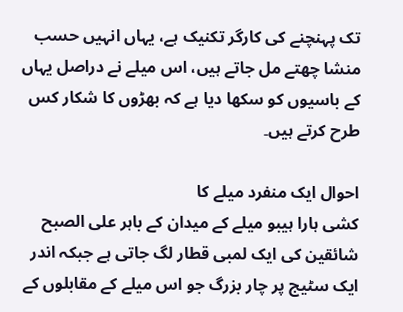تک پہنچنے کی کارگر تکنیک ہے، یہاں انہیں حسب منشا چھتے مل جاتے ہیں، اس میلے نے دراصل یہاں کے باسیوں کو سکھا دیا ہے کہ بھڑوں کا شکار کس طرح کرتے ہیں۔

احوال ایک منفرد میلے کا
کشی ہارا ہیبو میلے کے میدان کے باہر علی الصبح شائقین کی ایک لمبی قطار لگ جاتی ہے جبکہ اندر ایک سٹیج پر چار بزرگ جو اس میلے کے مقابلوں کے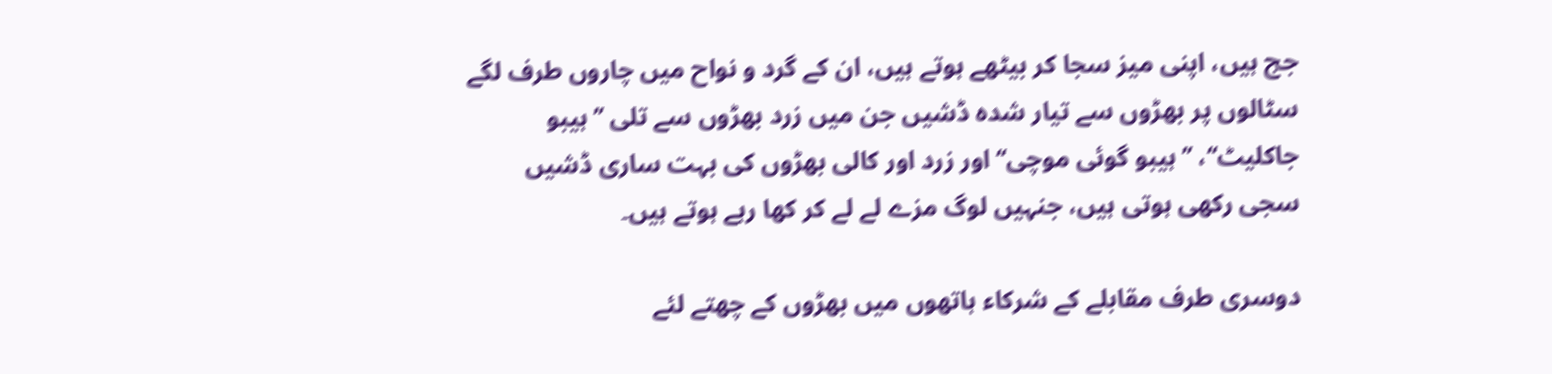جج ہیں، اپنی میز سجا کر بیٹھے ہوتے ہیں، ان کے گرد و نواح میں چاروں طرف لگے سٹالوں پر بھڑوں سے تیار شدہ ڈشیں جن میں زرد بھڑوں سے تلی ’’ہیبو جاکلیٹ‘‘، ’’ہیبو گوئی موچی‘‘ اور زرد اور کالی بھڑوں کی بہت ساری ڈشیں سجی رکھی ہوتی ہیں، جنہیں لوگ مزے لے لے کر کھا رہے ہوتے ہیں۔

دوسری طرف مقابلے کے شرکاء ہاتھوں میں بھڑوں کے چھتے لئے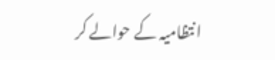انتظامیہ کے حوالے کر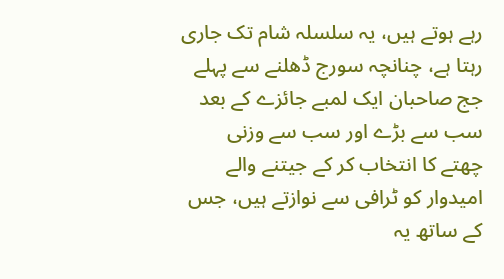رہے ہوتے ہیں، یہ سلسلہ شام تک جاری رہتا ہے، چنانچہ سورج ڈھلنے سے پہلے جج صاحبان ایک لمبے جائزے کے بعد سب سے بڑے اور سب سے وزنی چھتے کا انتخاب کر کے جیتنے والے امیدوار کو ٹرافی سے نوازتے ہیں، جس کے ساتھ یہ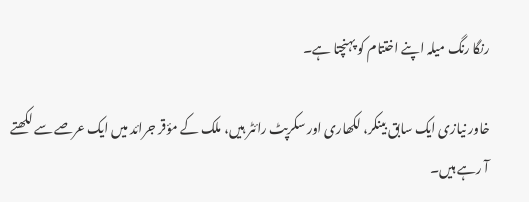رنگا رنگ میلہ اپنے اختتام کو پہنچتا ہے۔

خاور نیازی ایک سابق بینکر، لکھاری اور سکرپٹ رائٹر ہیں، ملک کے مؤقر جرائد میں ایک عرصے سے لکھتے آ رہے ہیں۔